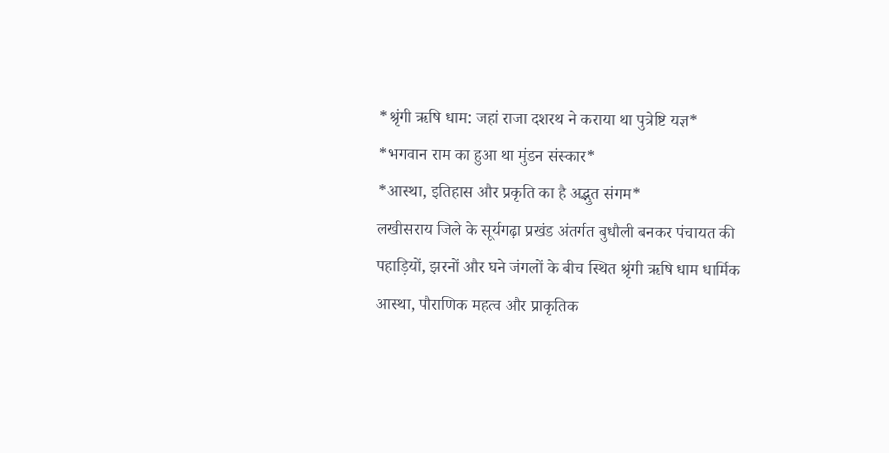*श्रृंगी ऋषि धाम: जहां राजा दशरथ ने कराया था पुत्रेष्टि यज्ञ*
*भगवान राम का हुआ था मुंडन संस्कार*
*आस्था, इतिहास और प्रकृति का है अद्भुत संगम*
लखीसराय जिले के सूर्यगढ़ा प्रखंड अंतर्गत बुधौली बनकर पंचायत की पहाड़ियों, झरनों और घने जंगलों के बीच स्थित श्रृंगी ऋषि धाम धार्मिक आस्था, पौराणिक महत्व और प्राकृतिक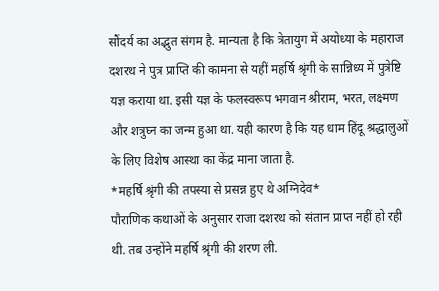सौंदर्य का अद्भुत संगम है. मान्यता है कि त्रेतायुग में अयोध्या के महाराज दशरथ ने पुत्र प्राप्ति की कामना से यहीं महर्षि श्रृंगी के सान्निध्य में पुत्रेष्टि यज्ञ कराया था. इसी यज्ञ के फलस्वरूप भगवान श्रीराम, भरत, लक्ष्मण और शत्रुघ्न का जन्म हुआ था. यही कारण है कि यह धाम हिंदू श्रद्धालुओं के लिए विशेष आस्था का केंद्र माना जाता है.
*महर्षि श्रृंगी की तपस्या से प्रसन्न हुए थे अग्निदेव*
पौराणिक कथाओं के अनुसार राजा दशरथ को संतान प्राप्त नहीं हो रही थी. तब उन्होंने महर्षि श्रृंगी की शरण ली.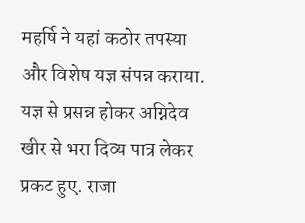महर्षि ने यहां कठोर तपस्या और विशेष यज्ञ संपन्न कराया. यज्ञ से प्रसन्न होकर अग्निदेव खीर से भरा दिव्य पात्र लेकर प्रकट हुए. राजा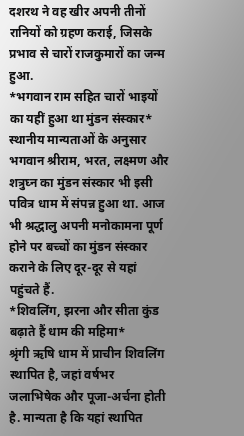दशरथ ने वह खीर अपनी तीनों रानियों को ग्रहण कराई, जिसके प्रभाव से चारों राजकुमारों का जन्म हुआ.
*भगवान राम सहित चारों भाइयों का यहीं हुआ था मुंडन संस्कार*
स्थानीय मान्यताओं के अनुसार भगवान श्रीराम, भरत, लक्ष्मण और शत्रुघ्न का मुंडन संस्कार भी इसी पवित्र धाम में संपन्न हुआ था. आज भी श्रद्धालु अपनी मनोकामना पूर्ण होने पर बच्चों का मुंडन संस्कार कराने के लिए दूर-दूर से यहां पहुंचते हैं.
*शिवलिंग, झरना और सीता कुंड बढ़ाते हैं धाम की महिमा*
श्रृंगी ऋषि धाम में प्राचीन शिवलिंग स्थापित है, जहां वर्षभर जलाभिषेक और पूजा-अर्चना होती है. मान्यता है कि यहां स्थापित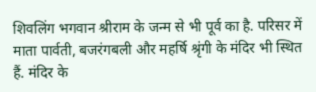शिवलिंग भगवान श्रीराम के जन्म से भी पूर्व का है. परिसर में माता पार्वती, बजरंगबली और महर्षि श्रृंगी के मंदिर भी स्थित हैं. मंदिर के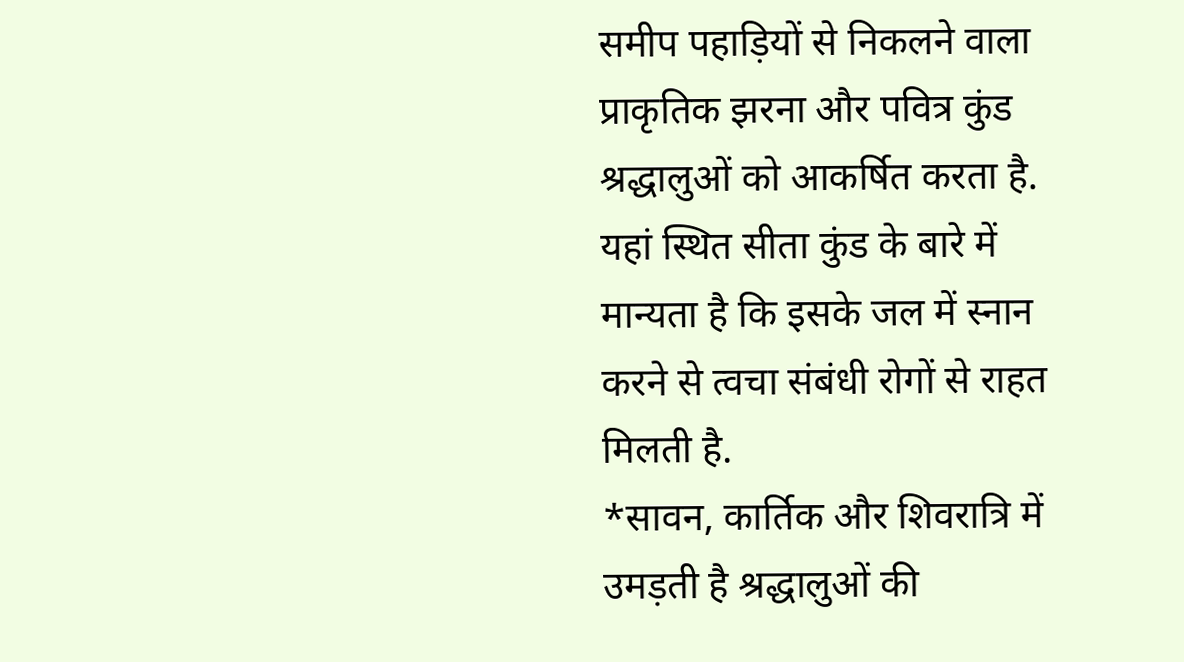समीप पहाड़ियों से निकलने वाला प्राकृतिक झरना और पवित्र कुंड श्रद्धालुओं को आकर्षित करता है. यहां स्थित सीता कुंड के बारे में मान्यता है कि इसके जल में स्नान करने से त्वचा संबंधी रोगों से राहत मिलती है.
*सावन, कार्तिक और शिवरात्रि में उमड़ती है श्रद्धालुओं की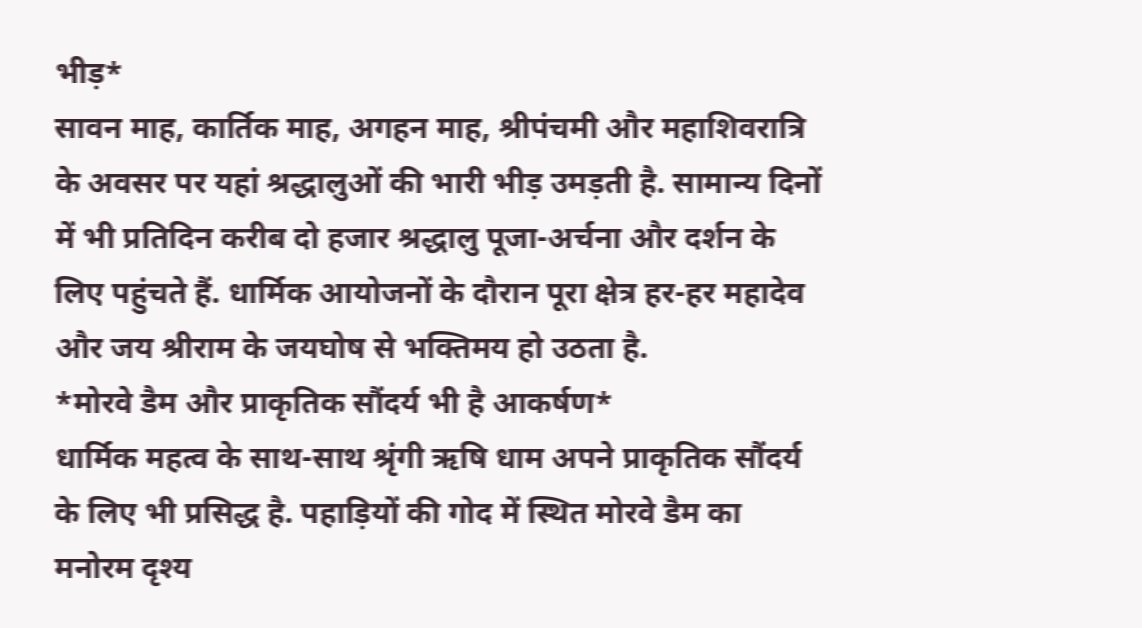भीड़*
सावन माह, कार्तिक माह, अगहन माह, श्रीपंचमी और महाशिवरात्रि के अवसर पर यहां श्रद्धालुओं की भारी भीड़ उमड़ती है. सामान्य दिनों में भी प्रतिदिन करीब दो हजार श्रद्धालु पूजा-अर्चना और दर्शन के लिए पहुंचते हैं. धार्मिक आयोजनों के दौरान पूरा क्षेत्र हर-हर महादेव और जय श्रीराम के जयघोष से भक्तिमय हो उठता है.
*मोरवे डैम और प्राकृतिक सौंदर्य भी है आकर्षण*
धार्मिक महत्व के साथ-साथ श्रृंगी ऋषि धाम अपने प्राकृतिक सौंदर्य के लिए भी प्रसिद्ध है. पहाड़ियों की गोद में स्थित मोरवे डैम का मनोरम दृश्य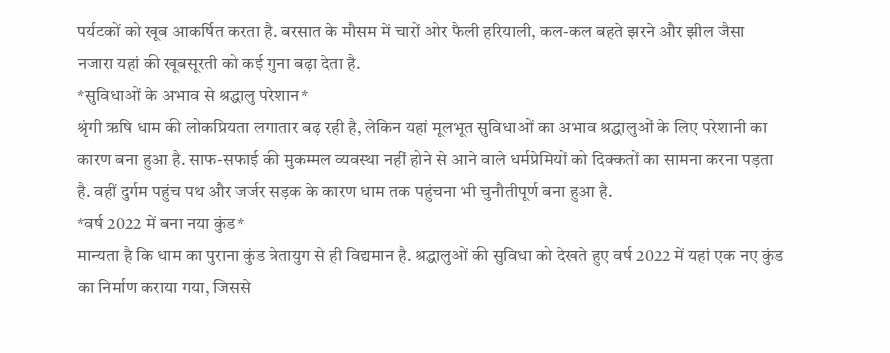पर्यटकों को खूब आकर्षित करता है. बरसात के मौसम में चारों ओर फैली हरियाली, कल-कल बहते झरने और झील जैसा नजारा यहां की खूबसूरती को कई गुना बढ़ा देता है.
*सुविधाओं के अभाव से श्रद्धालु परेशान*
श्रृंगी ऋषि धाम की लोकप्रियता लगातार बढ़ रही है, लेकिन यहां मूलभूत सुविधाओं का अभाव श्रद्धालुओं के लिए परेशानी का कारण बना हुआ है. साफ-सफाई की मुकम्मल व्यवस्था नहीं होने से आने वाले धर्मप्रेमियों को दिक्कतों का सामना करना पड़ता है. वहीं दुर्गम पहुंच पथ और जर्जर सड़क के कारण धाम तक पहुंचना भी चुनौतीपूर्ण बना हुआ है.
*वर्ष 2022 में बना नया कुंड*
मान्यता है कि धाम का पुराना कुंड त्रेतायुग से ही विद्यमान है. श्रद्धालुओं की सुविधा को देखते हुए वर्ष 2022 में यहां एक नए कुंड का निर्माण कराया गया, जिससे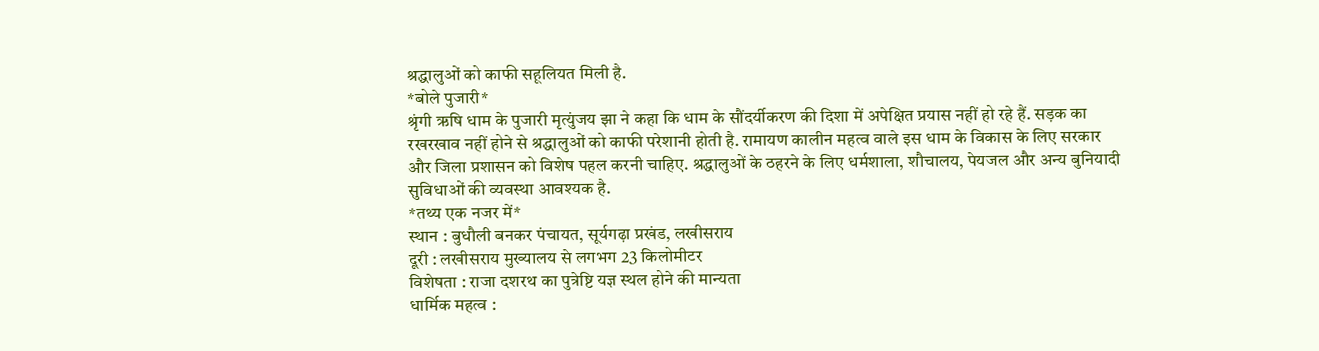श्रद्धालुओं को काफी सहूलियत मिली है.
*बोले पुजारी*
श्रृंगी ऋषि धाम के पुजारी मृत्युंजय झा ने कहा कि धाम के सौंदर्यीकरण की दिशा में अपेक्षित प्रयास नहीं हो रहे हैं. सड़क का रखरखाव नहीं होने से श्रद्धालुओं को काफी परेशानी होती है. रामायण कालीन महत्व वाले इस धाम के विकास के लिए सरकार और जिला प्रशासन को विशेष पहल करनी चाहिए. श्रद्धालुओं के ठहरने के लिए धर्मशाला, शौचालय, पेयजल और अन्य बुनियादी सुविधाओं की व्यवस्था आवश्यक है.
*तथ्य एक नजर में*
स्थान : बुधौली बनकर पंचायत, सूर्यगढ़ा प्रखंड, लखीसराय
दूरी : लखीसराय मुख्यालय से लगभग 23 किलोमीटर
विशेषता : राजा दशरथ का पुत्रेष्टि यज्ञ स्थल होने की मान्यता
धार्मिक महत्व :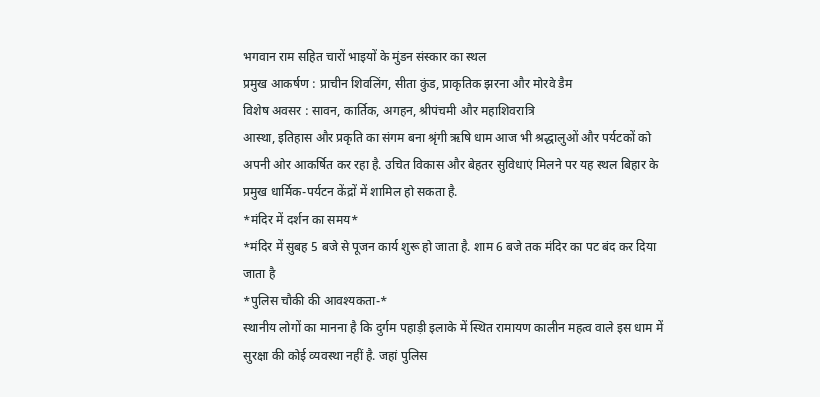भगवान राम सहित चारों भाइयों के मुंडन संस्कार का स्थल
प्रमुख आकर्षण : प्राचीन शिवलिंग, सीता कुंड, प्राकृतिक झरना और मोरवे डैम
विशेष अवसर : सावन, कार्तिक, अगहन, श्रीपंचमी और महाशिवरात्रि
आस्था, इतिहास और प्रकृति का संगम बना श्रृंगी ऋषि धाम आज भी श्रद्धालुओं और पर्यटकों को अपनी ओर आकर्षित कर रहा है. उचित विकास और बेहतर सुविधाएं मिलने पर यह स्थल बिहार के प्रमुख धार्मिक-पर्यटन केंद्रों में शामिल हो सकता है.
*मंदिर में दर्शन का समय*
*मंदिर में सुबह 5 बजे से पूजन कार्य शुरू हो जाता है. शाम 6 बजे तक मंदिर का पट बंद कर दिया जाता है
*पुलिस चौकी की आवश्यकता-*
स्थानीय लोगों का मानना है कि दुर्गम पहाड़ी इलाके में स्थित रामायण कालीन महत्व वाले इस धाम में सुरक्षा की कोई व्यवस्था नहीं है. जहां पुलिस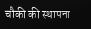चौकी की स्थापना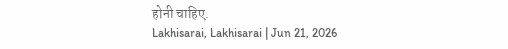होनी चाहिए.
Lakhisarai, Lakhisarai | Jun 21, 2026